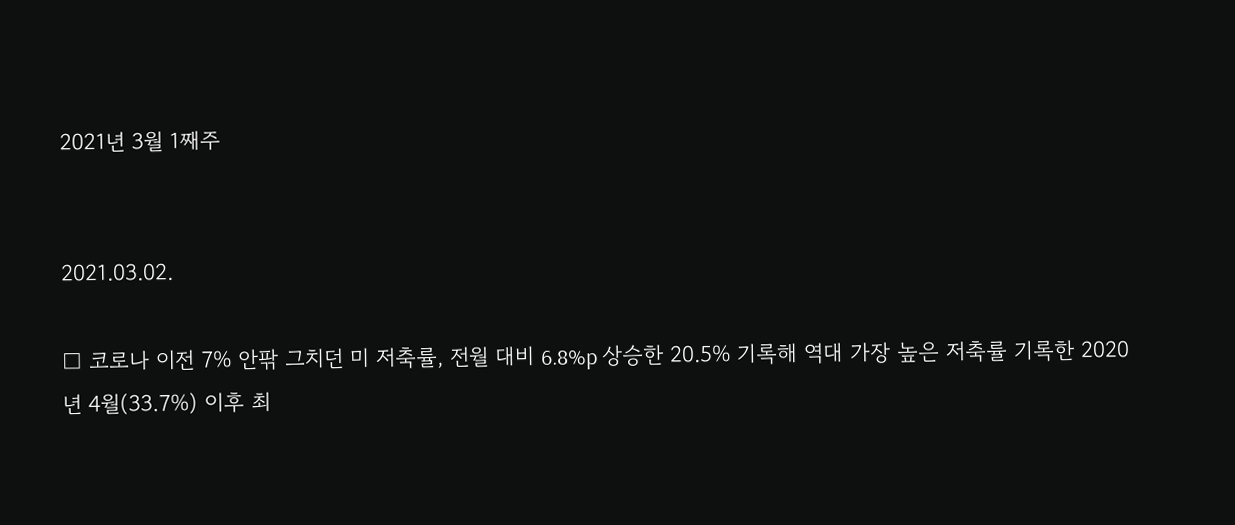2021년 3월 1째주


2021.03.02.

□ 코로나 이전 7% 안팎 그치던 미 저축률, 전월 대비 6.8%p 상승한 20.5% 기록해 역대 가장 높은 저축률 기록한 2020년 4월(33.7%) 이후 최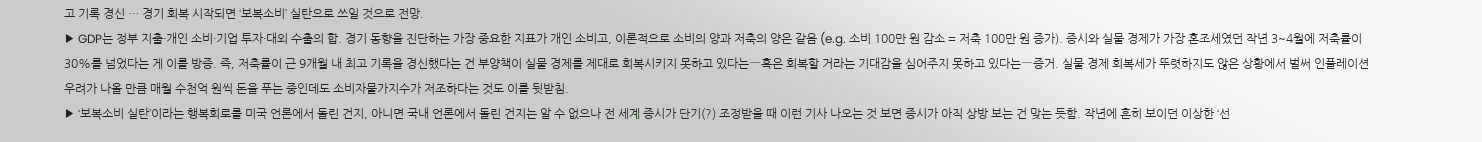고 기록 경신 … 경기 회복 시작되면 ‘보복소비’ 실탄으로 쓰일 것으로 전망.
▶ GDP는 정부 지출·개인 소비·기업 투자·대외 수출의 합. 경기 동향을 진단하는 가장 중요한 지표가 개인 소비고, 이론적으로 소비의 양과 저축의 양은 같음 (e.g. 소비 100만 원 감소 = 저축 100만 원 증가). 증시와 실물 경제가 가장 혼조세였던 작년 3~4월에 저축률이 30%를 넘었다는 게 이를 방증. 즉, 저축률이 근 9개월 내 최고 기록을 경신했다는 건 부양책이 실물 경제를 제대로 회복시키지 못하고 있다는―혹은 회복할 거라는 기대감을 심어주지 못하고 있다는―증거. 실물 경제 회복세가 뚜렷하지도 않은 상황에서 벌써 인플레이션 우려가 나올 만큼 매월 수천억 원씩 돈을 푸는 중인데도 소비자물가지수가 저조하다는 것도 이를 뒷받침.
▶ ‘보복소비 실탄’이라는 행복회로를 미국 언론에서 돌린 건지, 아니면 국내 언론에서 돌린 건지는 알 수 없으나 전 세계 증시가 단기(?) 조정받을 때 이런 기사 나오는 것 보면 증시가 아직 상방 보는 건 맞는 듯함. 작년에 흔히 보이던 이상한 ‘선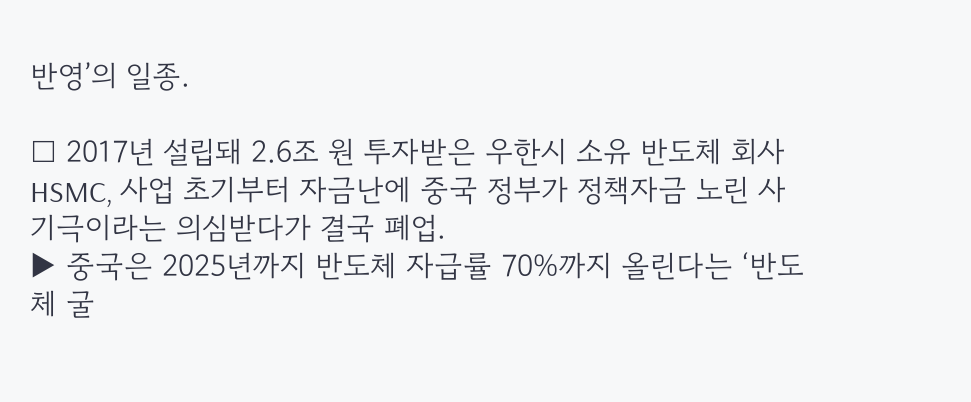반영’의 일종.

□ 2017년 설립돼 2.6조 원 투자받은 우한시 소유 반도체 회사 HSMC, 사업 초기부터 자금난에 중국 정부가 정책자금 노린 사기극이라는 의심받다가 결국 폐업.
▶ 중국은 2025년까지 반도체 자급률 70%까지 올린다는 ‘반도체 굴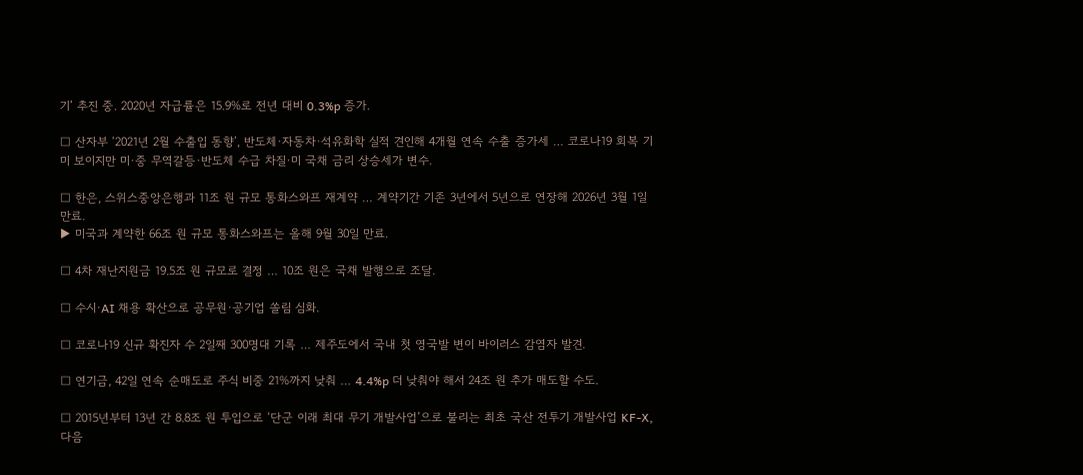기’ 추진 중. 2020년 자급률은 15.9%로 전년 대비 0.3%p 증가.

□ 산자부 ‘2021년 2월 수출입 동향’, 반도체·자동차·석유화학 실적 견인해 4개월 연속 수출 증가세 … 코로나19 회복 기미 보이지만 미·중 무역갈등·반도체 수급 차질·미 국채 금리 상승세가 변수.

□ 한은, 스위스중앙은행과 11조 원 규모 통화스와프 재계약 … 계약기간 기존 3년에서 5년으로 연장해 2026년 3월 1일 만료.
▶ 미국과 계약한 66조 원 규모 통화스와프는 올해 9월 30일 만료.

□ 4차 재난지원금 19.5조 원 규모로 결정 … 10조 원은 국채 발행으로 조달.

□ 수시·AI 채용 확산으로 공무원·공기업 쏠림 심화.

□ 코로나19 신규 확진자 수 2일째 300명대 기록 … 제주도에서 국내 첫 영국발 변이 바이러스 감염자 발견.

□ 연기금, 42일 연속 순매도로 주식 비중 21%까지 낮춰 … 4.4%p 더 낮춰야 해서 24조 원 추가 매도할 수도.

□ 2015년부터 13년 간 8.8조 원 투입으로 ‘단군 이래 최대 무기 개발사업’으로 불리는 최초 국산 전투기 개발사업 KF-X, 다음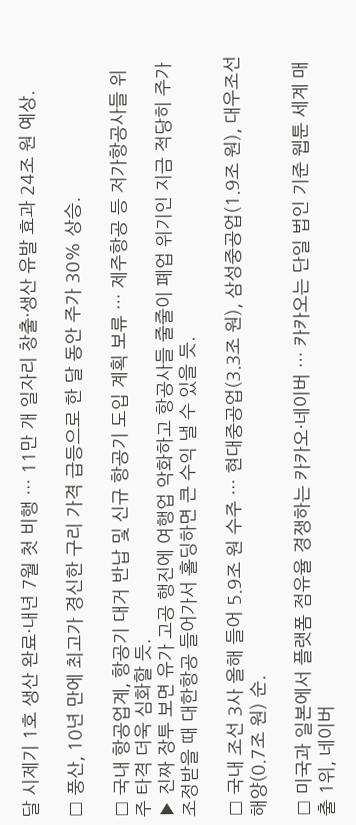달 시제기 1호 생산 완료·내년 7월 첫 비행 … 11만 개 일자리 창출·생산 유발 효과 24조 원 예상.

□ 풍산, 10년 만에 최고가 경신한 구리 가격 급등으로 한 달 동안 주가 30% 상승.

□ 국내 항공업계, 항공기 대거 반납 및 신규 항공기 도입 계획 보류 … 제주항공 등 저가항공사들 위주 타격 더욱 심화할 듯.
▶ 진짜 장투 보면 유가 고공 행진에 여행업 악화하고 항공사들 줄줄이 폐업 위기인 지금 적당히 주가 조정받을 때 대한항공 들어가서 홀딩하면 큰 수익 낼 수 있을 듯.

□ 국내 조선 3사 올해 들어 5.9조 원 수주 … 현대중공업(3.3조 원), 삼성중공업(1.9조 원), 대우조선해양(0.7조 원) 순.

□ 미국과 일본에서 플랫폼 점유율 경쟁하는 카카오·네이버 … 카카오는 단일 법인 기준 웹툰 세계 매출 1위, 네이버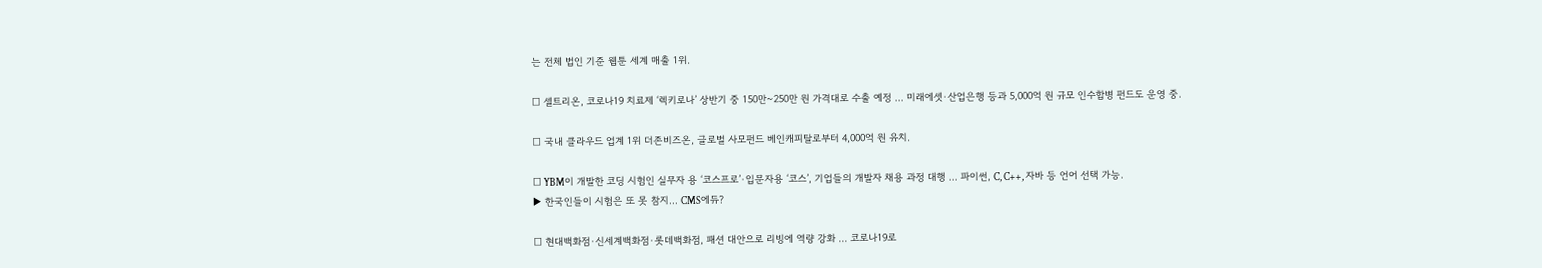는 전체 법인 기준 웹툰 세계 매출 1위.

□ 셀트리온, 코로나19 치료제 ‘렉키로나’ 상반기 중 150만~250만 원 가격대로 수출 예정 … 미래에셋·산업은행 등과 5,000억 원 규모 인수합병 펀드도 운영 중.

□ 국내 클라우드 업계 1위 더존비즈온, 글로벌 사모펀드 베인캐피탈로부터 4,000억 원 유치.

□ YBM이 개발한 코딩 시험인 실무자 용 ‘코스프로’·입문자용 ‘코스’, 기업들의 개발자 채용 과정 대행 … 파이썬, C, C++, 자바 등 언어 선택 가능.
▶ 한국인들이 시험은 또 못 참지… CMS에듀?

□ 현대백화점·신세계백화점·롯데백화점, 패션 대안으로 리빙에 역량 강화 … 코로나19로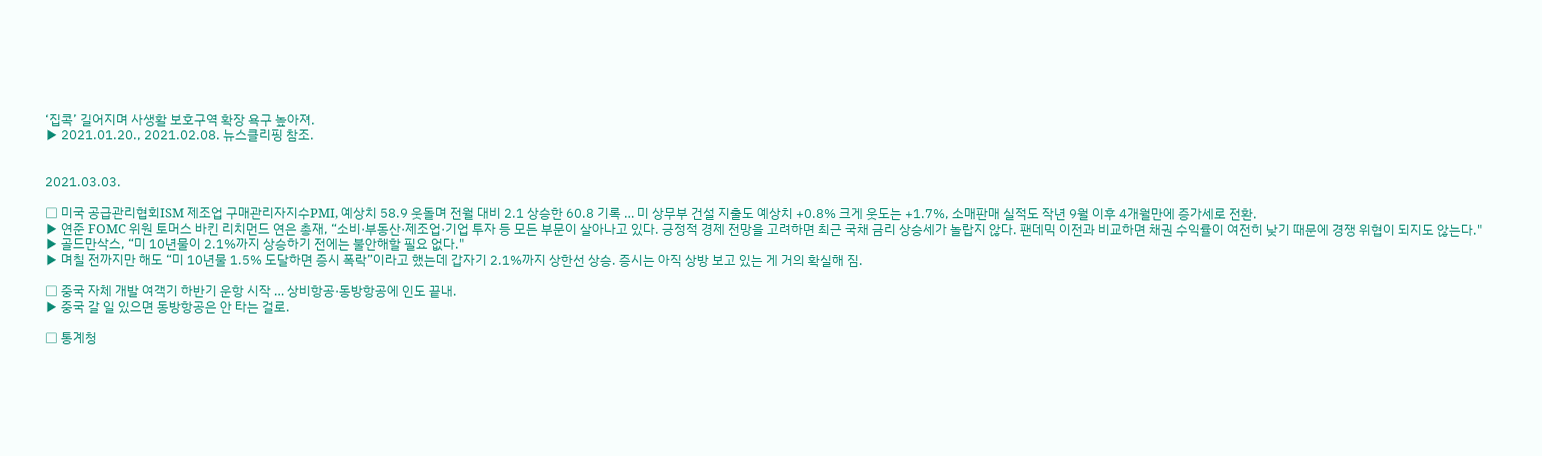‘집콕’ 길어지며 사생활 보호구역 확장 욕구 높아져.
▶ 2021.01.20., 2021.02.08. 뉴스클리핑 참조.


2021.03.03.

□ 미국 공급관리협회ISM 제조업 구매관리자지수PMI, 예상치 58.9 웃돌며 전월 대비 2.1 상승한 60.8 기록 … 미 상무부 건설 지출도 예상치 +0.8% 크게 웃도는 +1.7%, 소매판매 실적도 작년 9월 이후 4개월만에 증가세로 전환.
▶ 연준 FOMC 위원 토머스 바킨 리치먼드 연은 총재, “소비·부동산·제조업·기업 투자 등 모든 부문이 살아나고 있다. 긍정적 경제 전망을 고려하면 최근 국채 금리 상승세가 놀랍지 않다. 팬데믹 이전과 비교하면 채권 수익률이 여전히 낮기 때문에 경쟁 위협이 되지도 않는다."
▶ 골드만삭스, “미 10년물이 2.1%까지 상승하기 전에는 불안해할 필요 없다."
▶ 며칠 전까지만 해도 “미 10년물 1.5% 도달하면 증시 폭락”이라고 했는데 갑자기 2.1%까지 상한선 상승. 증시는 아직 상방 보고 있는 게 거의 확실해 짐.

□ 중국 자체 개발 여객기 하반기 운항 시작 … 상비항공·동방항공에 인도 끝내.
▶ 중국 갈 일 있으면 동방항공은 안 타는 걸로.

□ 통계청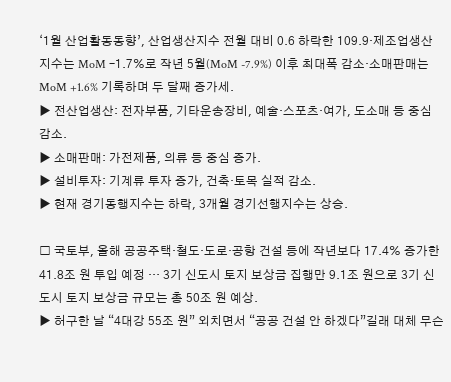‘1월 산업활동동향’, 산업생산지수 전월 대비 0.6 하락한 109.9·제조업생산지수는 MoM –1.7%로 작년 5월(MoM -7.9%) 이후 최대폭 감소·소매판매는 MoM +1.6% 기록하며 두 달째 증가세.
▶ 전산업생산: 전자부품, 기타운송장비, 예술·스포츠·여가, 도소매 등 중심 감소.
▶ 소매판매: 가전제품, 의류 등 중심 증가.
▶ 설비투자: 기계류 투자 증가, 건축·토목 실적 감소.
▶ 현재 경기동행지수는 하락, 3개월 경기선행지수는 상승.

□ 국토부, 올해 공공주택·철도·도로·공항 건설 등에 작년보다 17.4% 증가한 41.8조 원 투입 예정 … 3기 신도시 토지 보상금 집행만 9.1조 원으로 3기 신도시 토지 보상금 규모는 총 50조 원 예상.
▶ 허구한 날 “4대강 55조 원” 외치면서 “공공 건설 안 하겠다”길래 대체 무슨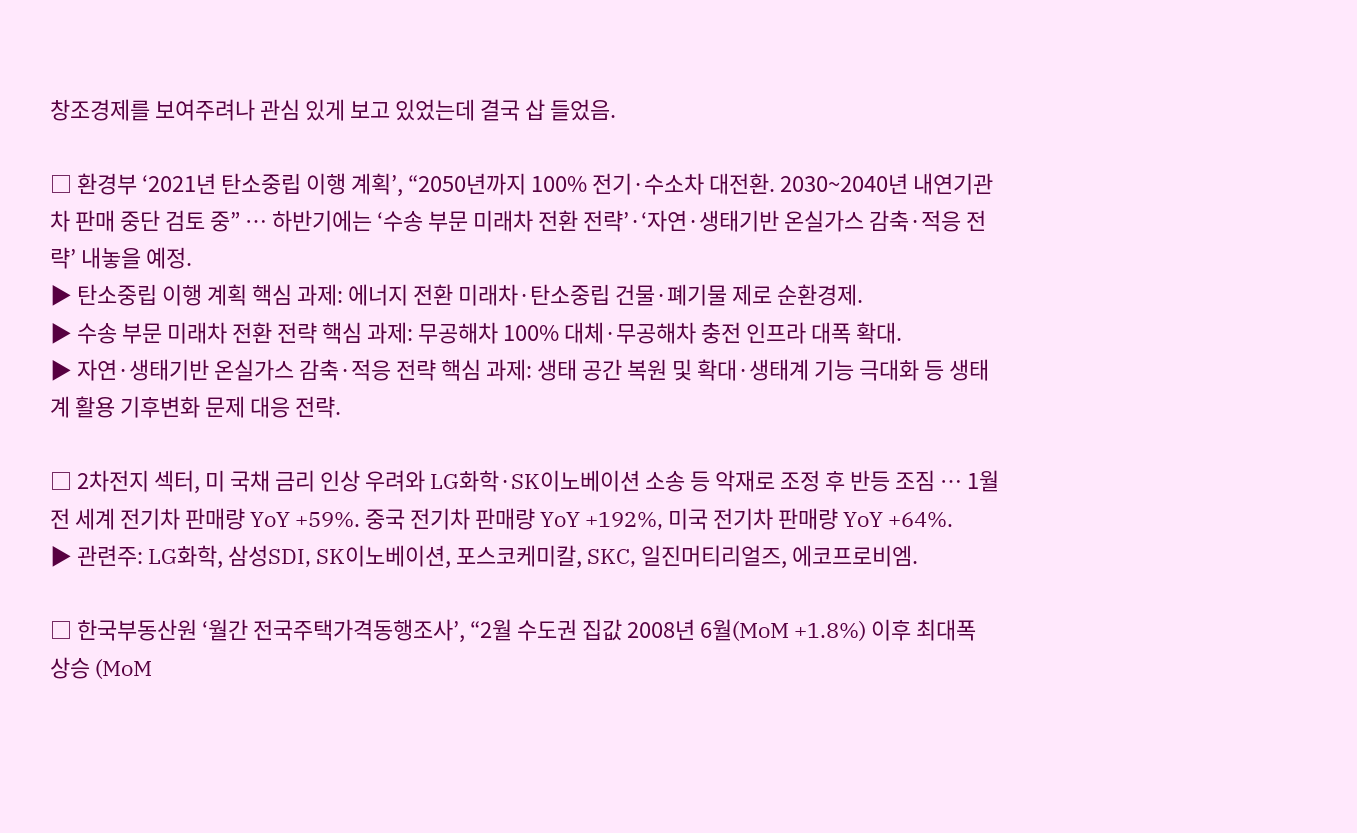창조경제를 보여주려나 관심 있게 보고 있었는데 결국 삽 들었음.

□ 환경부 ‘2021년 탄소중립 이행 계획’, “2050년까지 100% 전기·수소차 대전환. 2030~2040년 내연기관차 판매 중단 검토 중” … 하반기에는 ‘수송 부문 미래차 전환 전략’·‘자연·생태기반 온실가스 감축·적응 전략’ 내놓을 예정.
▶ 탄소중립 이행 계획 핵심 과제: 에너지 전환 미래차·탄소중립 건물·폐기물 제로 순환경제.
▶ 수송 부문 미래차 전환 전략 핵심 과제: 무공해차 100% 대체·무공해차 충전 인프라 대폭 확대.
▶ 자연·생태기반 온실가스 감축·적응 전략 핵심 과제: 생태 공간 복원 및 확대·생태계 기능 극대화 등 생태계 활용 기후변화 문제 대응 전략.

□ 2차전지 섹터, 미 국채 금리 인상 우려와 LG화학·SK이노베이션 소송 등 악재로 조정 후 반등 조짐 … 1월 전 세계 전기차 판매량 YoY +59%. 중국 전기차 판매량 YoY +192%, 미국 전기차 판매량 YoY +64%.
▶ 관련주: LG화학, 삼성SDI, SK이노베이션, 포스코케미칼, SKC, 일진머티리얼즈, 에코프로비엠.

□ 한국부동산원 ‘월간 전국주택가격동행조사’, “2월 수도권 집값 2008년 6월(MoM +1.8%) 이후 최대폭 상승 (MoM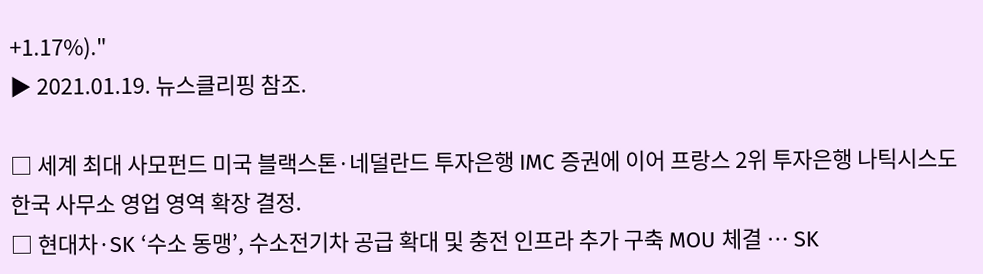+1.17%)."
▶ 2021.01.19. 뉴스클리핑 참조.

□ 세계 최대 사모펀드 미국 블랙스톤·네덜란드 투자은행 IMC 증권에 이어 프랑스 2위 투자은행 나틱시스도 한국 사무소 영업 영역 확장 결정.
□ 현대차·SK ‘수소 동맹’, 수소전기차 공급 확대 및 충전 인프라 추가 구축 MOU 체결 … SK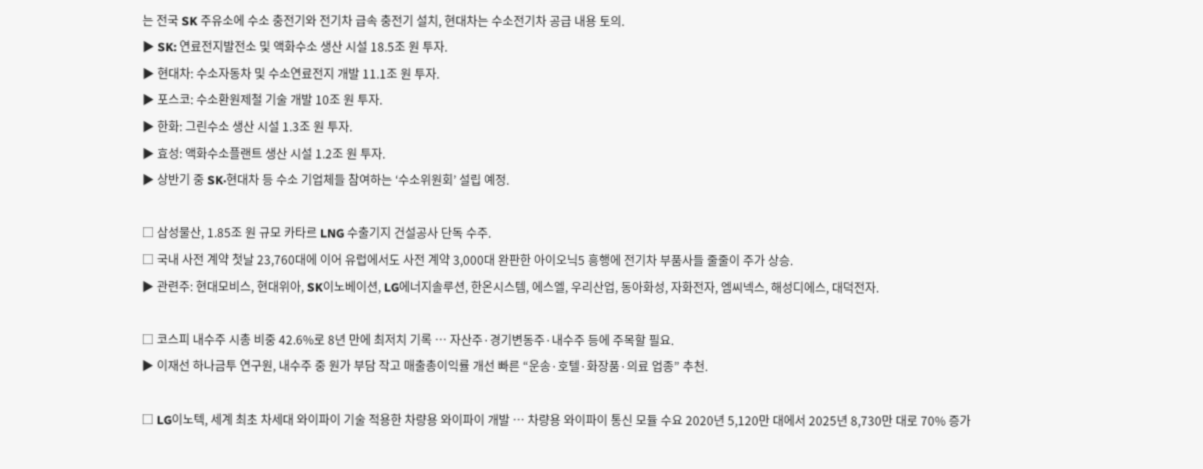는 전국 SK 주유소에 수소 충전기와 전기차 급속 충전기 설치, 현대차는 수소전기차 공급 내용 토의.
▶ SK: 연료전지발전소 및 액화수소 생산 시설 18.5조 원 투자.
▶ 현대차: 수소자동차 및 수소연료전지 개발 11.1조 원 투자.
▶ 포스코: 수소환원제철 기술 개발 10조 원 투자.
▶ 한화: 그린수소 생산 시설 1.3조 원 투자.
▶ 효성: 액화수소플랜트 생산 시설 1.2조 원 투자.
▶ 상반기 중 SK·현대차 등 수소 기업체들 참여하는 ‘수소위원회’ 설립 예정.

□ 삼성물산, 1.85조 원 규모 카타르 LNG 수출기지 건설공사 단독 수주.
□ 국내 사전 계약 첫날 23,760대에 이어 유럽에서도 사전 계약 3,000대 완판한 아이오닉5 흥행에 전기차 부품사들 줄줄이 주가 상승.
▶ 관련주: 현대모비스, 현대위아, SK이노베이션, LG에너지솔루션, 한온시스템, 에스엘, 우리산업, 동아화성, 자화전자, 엠씨넥스, 해성디에스, 대덕전자.

□ 코스피 내수주 시총 비중 42.6%로 8년 만에 최저치 기록 … 자산주·경기변동주·내수주 등에 주목할 필요.
▶ 이재선 하나금투 연구원, 내수주 중 원가 부담 작고 매출총이익률 개선 빠른 “운송·호텔·화장품·의료 업종” 추천.

□ LG이노텍, 세계 최초 차세대 와이파이 기술 적용한 차량용 와이파이 개발 … 차량용 와이파이 통신 모듈 수요 2020년 5,120만 대에서 2025년 8,730만 대로 70% 증가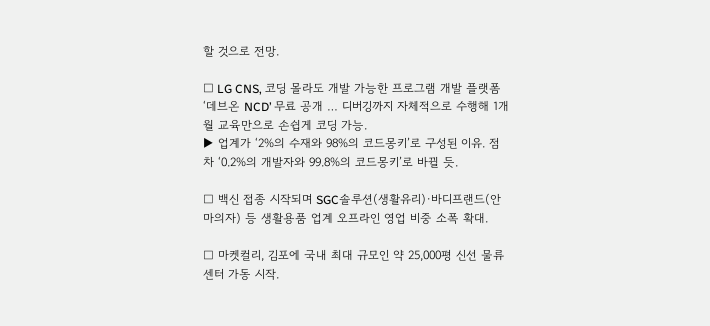할 것으로 전망.

□ LG CNS, 코딩 몰라도 개발 가능한 프로그램 개발 플랫폼 ‘데브온 NCD’ 무료 공개 … 디버깅까지 자체적으로 수행해 1개월 교육만으로 손쉽게 코딩 가능.
▶ 업계가 ‘2%의 수재와 98%의 코드몽키’로 구성된 이유. 점차 ‘0.2%의 개발자와 99.8%의 코드몽키’로 바뀔 듯.

□ 백신 접종 시작되며 SGC솔루션(생활유리)·바디프랜드(안마의자) 등 생활용품 업계 오프라인 영업 비중 소폭 확대.

□ 마켓컬리, 김포에 국내 최대 규모인 약 25,000평 신선 물류센터 가동 시작.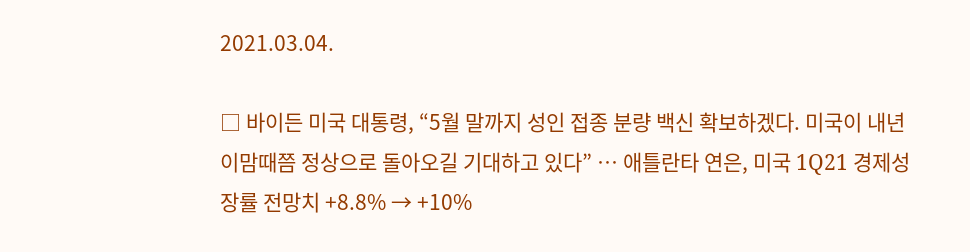2021.03.04.

□ 바이든 미국 대통령, “5월 말까지 성인 접종 분량 백신 확보하겠다. 미국이 내년 이맘때쯤 정상으로 돌아오길 기대하고 있다” … 애틀란타 연은, 미국 1Q21 경제성장률 전망치 +8.8% → +10%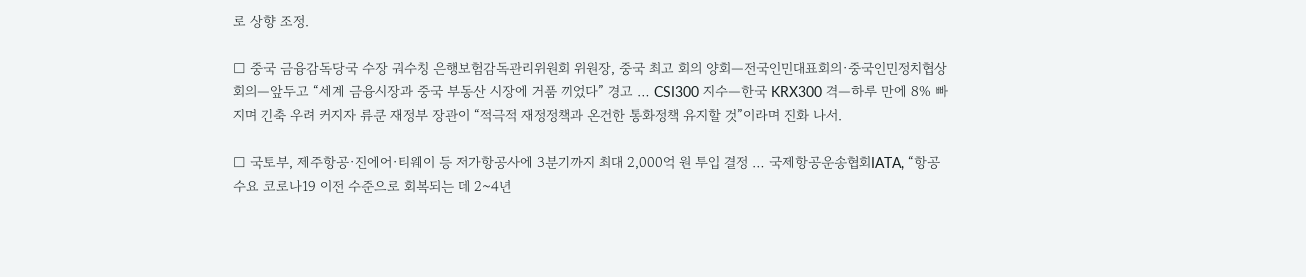로 상향 조정.

□ 중국 금융감독당국 수장 궈수칭 은행보험감독관리위원회 위원장, 중국 최고 회의 양회―전국인민대표회의·중국인민정치협상회의―앞두고 “세계 금융시장과 중국 부동산 시장에 거품 끼었다” 경고 … CSI300 지수―한국 KRX300 격―하루 만에 8% 빠지며 긴축 우려 커지자 류쿤 재정부 장관이 “적극적 재정정책과 온건한 통화정책 유지할 것”이라며 진화 나서.

□ 국토부, 제주항공·진에어·티웨이 등 저가항공사에 3분기까지 최대 2,000억 원 투입 결정 … 국제항공운송협회IATA, “항공 수요 코로나19 이전 수준으로 회복되는 데 2~4년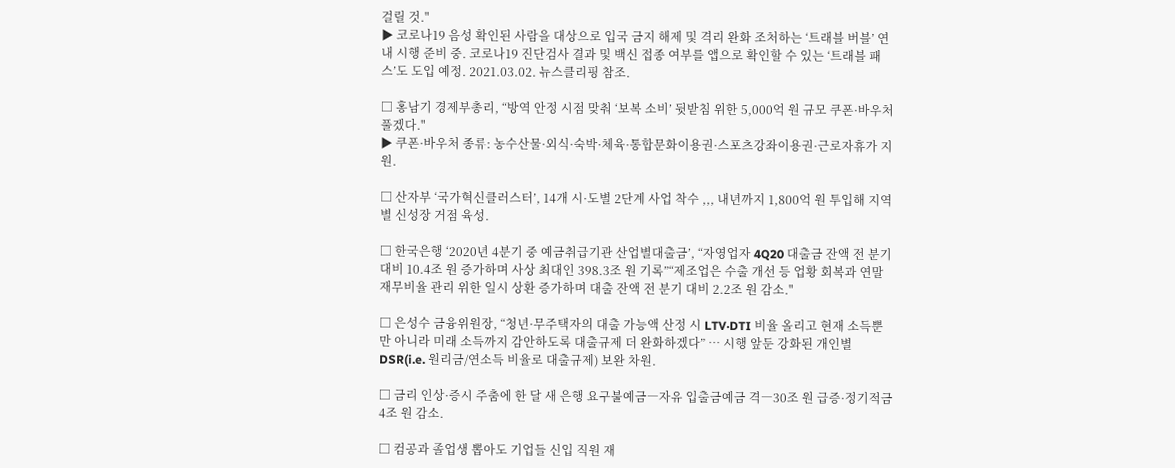걸릴 것."
▶ 코로나19 음성 확인된 사람을 대상으로 입국 금지 해제 및 격리 완화 조처하는 ‘트래블 버블’ 연내 시행 준비 중. 코로나19 진단검사 결과 및 백신 접종 여부를 앱으로 확인할 수 있는 ‘트래블 패스’도 도입 예정. 2021.03.02. 뉴스클리핑 참조.

□ 홍남기 경제부총리, “방역 안정 시점 맞춰 ‘보복 소비’ 뒷받침 위한 5,000억 원 규모 쿠폰·바우처 풀겠다."
▶ 쿠폰·바우처 종류: 농수산물·외식·숙박·체육·통합문화이용권·스포츠강좌이용권·근로자휴가 지원.

□ 산자부 ‘국가혁신클러스터’, 14개 시·도별 2단계 사업 착수 ,,, 내년까지 1,800억 원 투입해 지역별 신성장 거점 육성.

□ 한국은행 ‘2020년 4분기 중 예금취급기관 산업별대출금’, “자영업자 4Q20 대출금 잔액 전 분기 대비 10.4조 원 증가하며 사상 최대인 398.3조 원 기록”“제조업은 수출 개선 등 업황 회복과 연말 재무비율 관리 위한 일시 상환 증가하며 대출 잔액 전 분기 대비 2.2조 원 감소."

□ 은성수 금융위원장, “청년·무주택자의 대출 가능액 산정 시 LTV·DTI 비율 올리고 현재 소득뿐만 아니라 미래 소득까지 감안하도록 대출규제 더 완화하겠다” … 시행 앞둔 강화된 개인별 DSR(i.e. 원리금/연소득 비율로 대출규제) 보완 차원.

□ 금리 인상·증시 주춤에 한 달 새 은행 요구불예금―자유 입출금예금 격―30조 원 급증·정기적금 4조 원 감소.

□ 컴공과 졸업생 뽑아도 기업들 신입 직원 재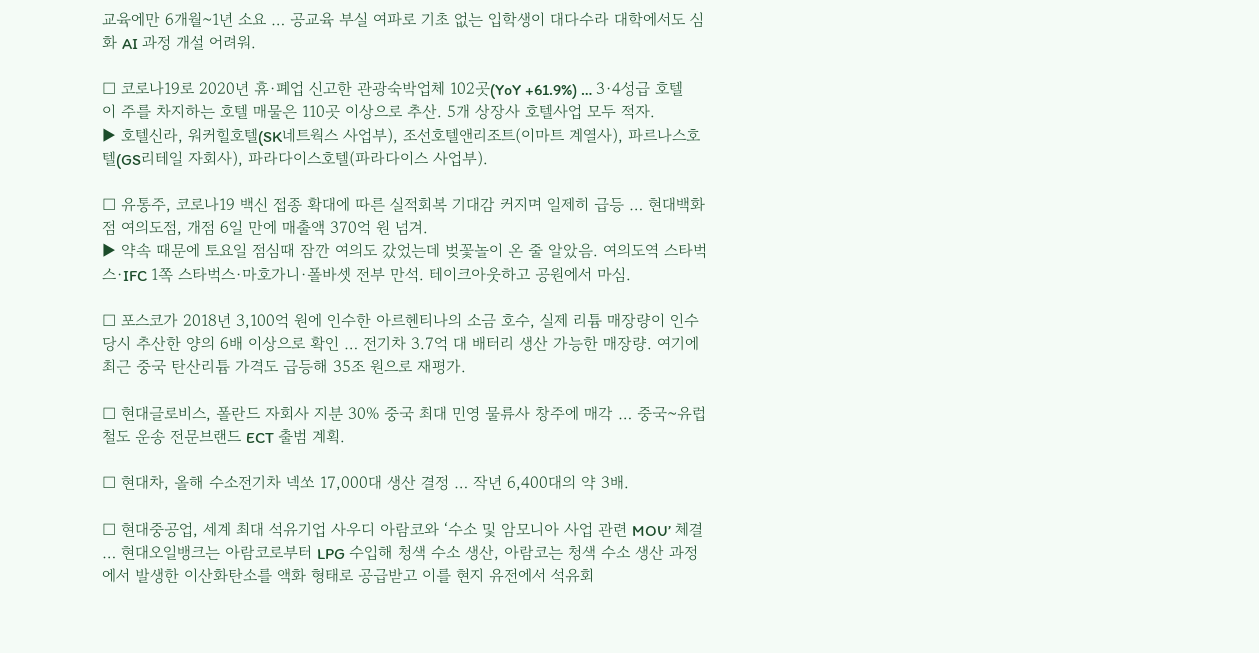교육에만 6개월~1년 소요 … 공교육 부실 여파로 기초 없는 입학생이 대다수라 대학에서도 심화 AI 과정 개설 어려워.

□ 코로나19로 2020년 휴·폐업 신고한 관광숙박업체 102곳(YoY +61.9%) … 3·4성급 호텔이 주를 차지하는 호텔 매물은 110곳 이상으로 추산. 5개 상장사 호텔사업 모두 적자.
▶ 호텔신라, 워커힐호텔(SK네트웍스 사업부), 조선호텔앤리조트(이마트 계열사), 파르나스호텔(GS리테일 자회사), 파라다이스호텔(파라다이스 사업부).

□ 유통주, 코로나19 백신 접종 확대에 따른 실적회복 기대감 커지며 일제히 급등 … 현대백화점 여의도점, 개점 6일 만에 매출액 370억 원 넘겨.
▶ 약속 때문에 토요일 점심때 잠깐 여의도 갔었는데 벚꽃놀이 온 줄 알았음. 여의도역 스타벅스·IFC 1쪽 스타벅스·마호가니·폴바셋 전부 만석. 테이크아웃하고 공원에서 마심.

□ 포스코가 2018년 3,100억 원에 인수한 아르헨티나의 소금 호수, 실제 리튬 매장량이 인수 당시 추산한 양의 6배 이상으로 확인 … 전기차 3.7억 대 배터리 생산 가능한 매장량. 여기에 최근 중국 탄산리튬 가격도 급등해 35조 원으로 재평가.

□ 현대글로비스, 폴란드 자회사 지분 30% 중국 최대 민영 물류사 창주에 매각 … 중국~유럽 철도 운송 전문브랜드 ECT 출범 계획.

□ 현대차, 올해 수소전기차 넥쏘 17,000대 생산 결정 … 작년 6,400대의 약 3배.

□ 현대중공업, 세계 최대 석유기업 사우디 아람코와 ‘수소 및 암모니아 사업 관련 MOU’ 체결 … 현대오일뱅크는 아람코로부터 LPG 수입해 청색 수소 생산, 아람코는 청색 수소 생산 과정에서 발생한 이산화탄소를 액화 형태로 공급받고 이를 현지 유전에서 석유회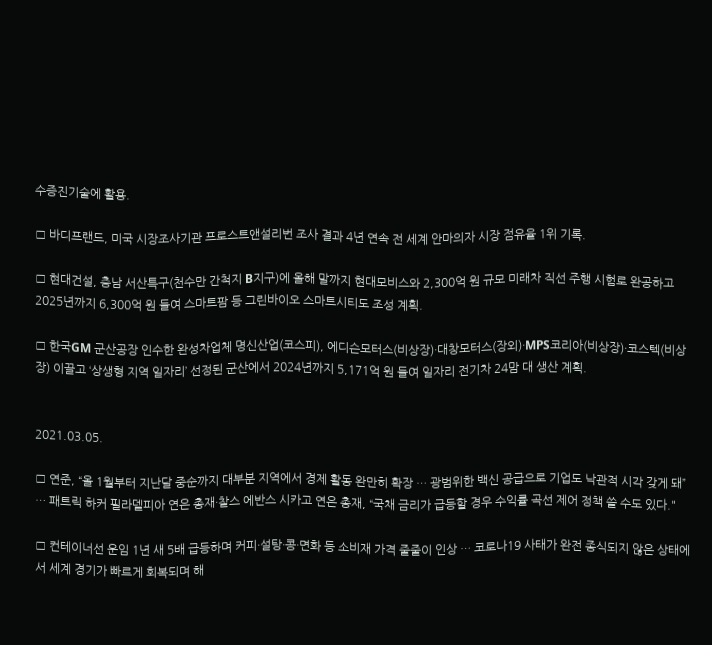수증진기술에 활용.

□ 바디프랜드, 미국 시장조사기관 프로스트앤설리번 조사 결과 4년 연속 전 세계 안마의자 시장 점유율 1위 기록.

□ 현대건설, 충남 서산특구(천수만 간척지 B지구)에 올해 말까지 현대모비스와 2,300억 원 규모 미래차 직선 주행 시험로 완공하고 2025년까지 6,300억 원 들여 스마트팜 등 그린바이오 스마트시티도 조성 계획.

□ 한국GM 군산공장 인수한 완성차업체 명신산업(코스피), 에디슨모터스(비상장)·대창모터스(장외)·MPS코리아(비상장)·코스텍(비상장) 이끌고 ‘상생형 지역 일자리’ 선정된 군산에서 2024년까지 5,171억 원 들여 일자리 전기차 24맘 대 생산 계획.


2021.03.05.

□ 연준, “올 1월부터 지난달 중순까지 대부분 지역에서 경제 활동 완만히 확장 … 광범위한 백신 공급으로 기업도 낙관적 시각 갖게 돼” … 패트릭 하커 필라델피아 연은 총재·찰스 에반스 시카고 연은 총재, “국채 금리가 급등할 경우 수익률 곡선 제어 정책 쓸 수도 있다."

□ 컨테이너선 운임 1년 새 5배 급등하며 커피·설탕·콩·면화 등 소비재 가격 줄줄이 인상 … 코로나19 사태가 완전 종식되지 않은 상태에서 세계 경기가 빠르게 회복되며 해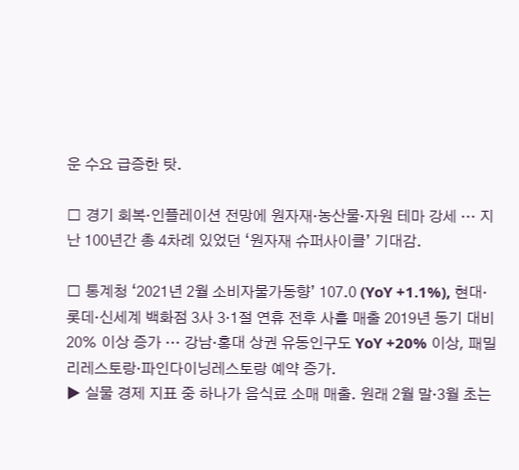운 수요 급증한 탓.

□ 경기 회복·인플레이션 전망에 원자재·농산물·자원 테마 강세 … 지난 100년간 총 4차례 있었던 ‘원자재 슈퍼사이클’ 기대감.

□ 통계청 ‘2021년 2월 소비자물가동향’ 107.0 (YoY +1.1%), 현대·롯데·신세계 백화점 3사 3·1절 연휴 전후 사흘 매출 2019년 동기 대비 20% 이상 증가 … 강남·홍대 상권 유동인구도 YoY +20% 이상, 패밀리레스토랑·파인다이닝레스토랑 예약 증가.
▶ 실물 경제 지표 중 하나가 음식료 소매 매출. 원래 2월 말·3월 초는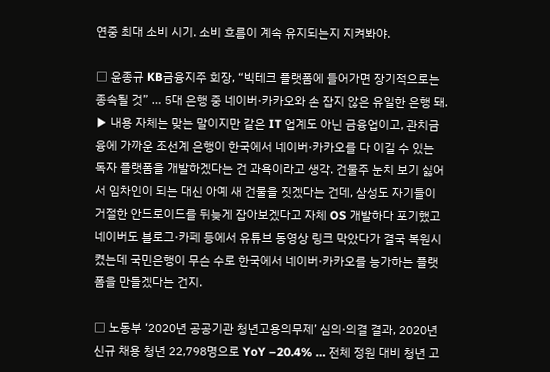연중 최대 소비 시기. 소비 흐름이 계속 유지되는지 지켜봐야.

□ 윤종규 KB금융지주 회장, “빅테크 플랫폼에 들어가면 장기적으로는 종속될 것” … 5대 은행 중 네이버·카카오와 손 잡지 않은 유일한 은행 돼.
▶ 내용 자체는 맞는 말이지만 같은 IT 업계도 아닌 금융업이고, 관치금융에 가까운 조선계 은행이 한국에서 네이버·카카오를 다 이길 수 있는 독자 플랫폼을 개발하겠다는 건 과욕이라고 생각. 건물주 눈치 보기 싫어서 임차인이 되는 대신 아예 새 건물을 짓겠다는 건데, 삼성도 자기들이 거절한 안드로이드를 뒤늦게 잡아보겠다고 자체 OS 개발하다 포기했고 네이버도 블로그·카페 등에서 유튜브 동영상 링크 막았다가 결국 복원시켰는데 국민은행이 무슨 수로 한국에서 네이버·카카오를 능가하는 플랫폼을 만들겠다는 건지.

□ 노동부 ‘2020년 공공기관 청년고용의무제’ 심의·의결 결과, 2020년 신규 채용 청년 22,798명으로 YoY –20.4% … 전체 정원 대비 청년 고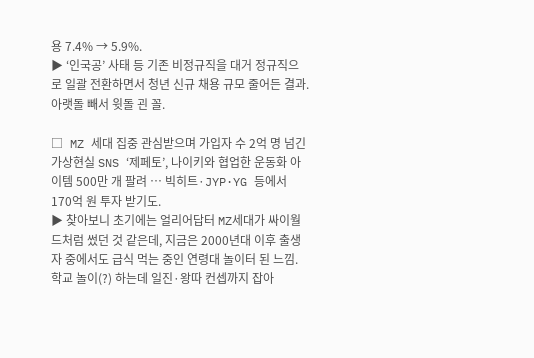용 7.4% → 5.9%.
▶ ‘인국공’ 사태 등 기존 비정규직을 대거 정규직으로 일괄 전환하면서 청년 신규 채용 규모 줄어든 결과. 아랫돌 빼서 윗돌 괸 꼴.

□ MZ 세대 집중 관심받으며 가입자 수 2억 명 넘긴 가상현실 SNS ‘제페토’, 나이키와 협업한 운동화 아이템 500만 개 팔려 … 빅히트·JYP·YG 등에서 170억 원 투자 받기도.
▶ 찾아보니 초기에는 얼리어답터 MZ세대가 싸이월드처럼 썼던 것 같은데, 지금은 2000년대 이후 출생자 중에서도 급식 먹는 중인 연령대 놀이터 된 느낌. 학교 놀이(?) 하는데 일진·왕따 컨셉까지 잡아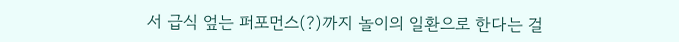서 급식 엎는 퍼포먼스(?)까지 놀이의 일환으로 한다는 걸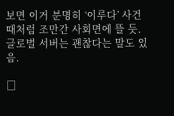보면 이거 분명히 ‘이루다’ 사건 때처럼 조만간 사회면에 뜰 듯. 글로벌 서버는 괜찮다는 말도 있음.

□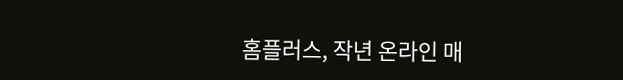홈플러스, 작년 온라인 매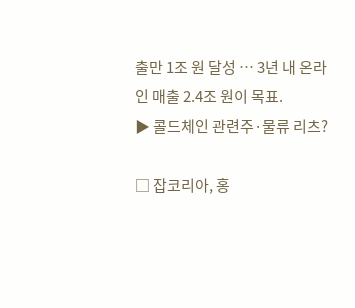출만 1조 원 달성 … 3년 내 온라인 매출 2.4조 원이 목표.
▶ 콜드체인 관련주·물류 리츠?

□ 잡코리아, 홍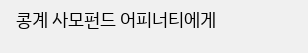콩계 사모펀드 어피너티에게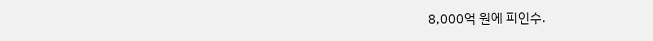8,000억 원에 피인수.